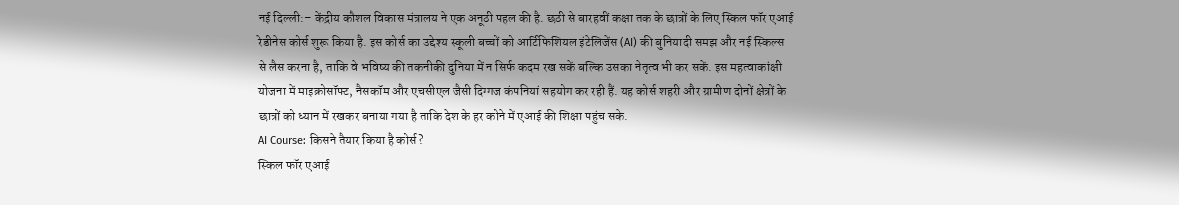नई दिल्ली:– केंद्रीय कौशल विकास मंत्रालय ने एक अनूठी पहल की है. छठी से बारहवीं कक्षा तक के छात्रों के लिए स्किल फॉर एआई रेडीनेस कोर्स शुरू किया है. इस कोर्स का उद्देश्य स्कूली बच्चों को आर्टिफिशियल इंटेलिजेंस (AI) की बुनियादी समझ और नई स्किल्स से लैस करना है, ताकि वे भविष्य की तकनीकी दुनिया में न सिर्फ कदम रख सकें बल्कि उसका नेतृत्व भी कर सकें. इस महत्वाकांक्षी योजना में माइक्रोसॉफ्ट, नैसकॉम और एचसीएल जैसी दिग्गज कंपनियां सहयोग कर रही हैं. यह कोर्स शहरी और ग्रामीण दोनों क्षेत्रों के छात्रों को ध्यान में रखकर बनाया गया है ताकि देश के हर कोने में एआई की शिक्षा पहुंच सके.
AI Course: किसने तैयार किया है कोर्स?
स्किल फॉर एआई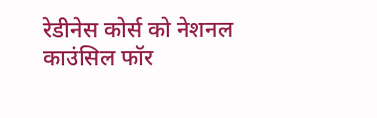रेडीनेस कोर्स को नेशनल काउंसिल फॉर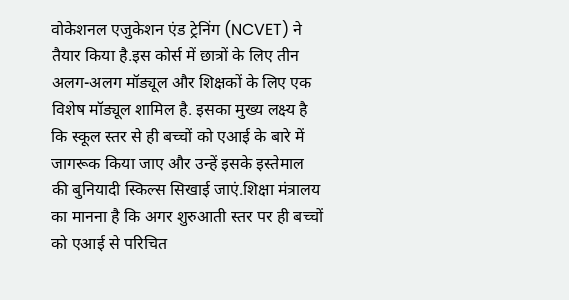वोकेशनल एजुकेशन एंड ट्रेनिंग (NCVET) ने तैयार किया है.इस कोर्स में छात्रों के लिए तीन अलग-अलग मॉड्यूल और शिक्षकों के लिए एक विशेष मॉड्यूल शामिल है. इसका मुख्य लक्ष्य है कि स्कूल स्तर से ही बच्चों को एआई के बारे में जागरूक किया जाए और उन्हें इसके इस्तेमाल की बुनियादी स्किल्स सिखाई जाएं.शिक्षा मंत्रालय का मानना है कि अगर शुरुआती स्तर पर ही बच्चों को एआई से परिचित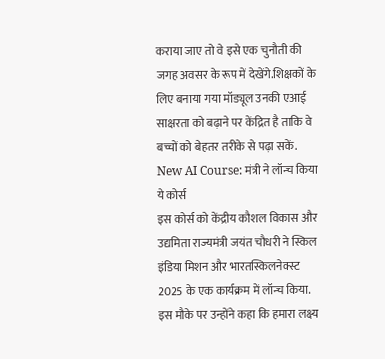कराया जाए तो वे इसे एक चुनौती की जगह अवसर के रूप में देखेंगे.शिक्षकों के लिए बनाया गया मॉड्यूल उनकी एआई साक्षरता को बढ़ाने पर केंद्रित है ताकि वे बच्चों को बेहतर तरीके से पढ़ा सकें.
New AI Course: मंत्री ने लॉन्च किया ये कोर्स
इस कोर्स को केंद्रीय कौशल विकास और उद्यमिता राज्यमंत्री जयंत चौधरी ने स्किल इंडिया मिशन और भारतस्किलनेक्स्ट 2025 के एक कार्यक्रम में लॉन्च किया. इस मौके पर उन्होंने कहा कि हमारा लक्ष्य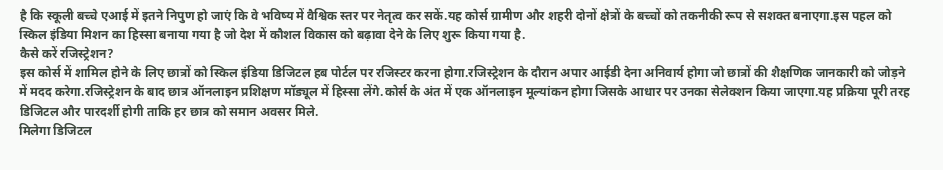है कि स्कूली बच्चे एआई में इतने निपुण हो जाएं कि वे भविष्य में वैश्विक स्तर पर नेतृत्व कर सकें.यह कोर्स ग्रामीण और शहरी दोनों क्षेत्रों के बच्चों को तकनीकी रूप से सशक्त बनाएगा.इस पहल को स्किल इंडिया मिशन का हिस्सा बनाया गया है जो देश में कौशल विकास को बढ़ावा देने के लिए शुरू किया गया है.
कैसे करें रजिस्ट्रेशन?
इस कोर्स में शामिल होने के लिए छात्रों को स्किल इंडिया डिजिटल हब पोर्टल पर रजिस्टर करना होगा.रजिस्ट्रेशन के दौरान अपार आईडी देना अनिवार्य होगा जो छात्रों की शैक्षणिक जानकारी को जोड़ने में मदद करेगा.रजिस्ट्रेशन के बाद छात्र ऑनलाइन प्रशिक्षण मॉड्यूल में हिस्सा लेंगे.कोर्स के अंत में एक ऑनलाइन मूल्यांकन होगा जिसके आधार पर उनका सेलेक्शन किया जाएगा.यह प्रक्रिया पूरी तरह डिजिटल और पारदर्शी होगी ताकि हर छात्र को समान अवसर मिले.
मिलेगा डिजिटल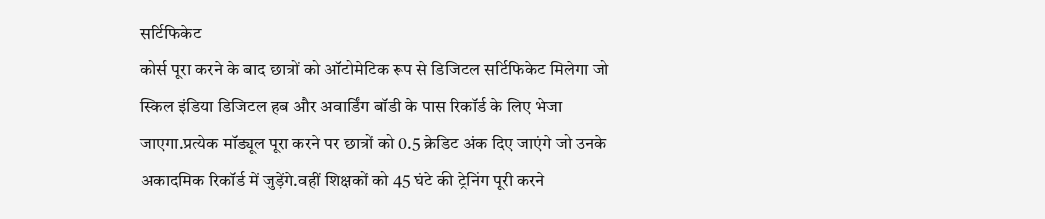सर्टिफिकेट
कोर्स पूरा करने के बाद छात्रों को ऑटोमेटिक रूप से डिजिटल सर्टिफिकेट मिलेगा जो स्किल इंडिया डिजिटल हब और अवार्डिंग बॉडी के पास रिकॉर्ड के लिए भेजा जाएगा.प्रत्येक मॉड्यूल पूरा करने पर छात्रों को 0.5 क्रेडिट अंक दिए जाएंगे जो उनके अकादमिक रिकॉर्ड में जुड़ेंगे.वहीं शिक्षकों को 45 घंटे की ट्रेनिंग पूरी करने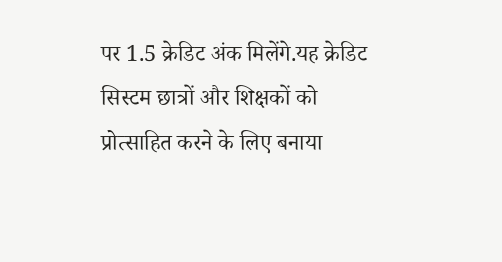पर 1.5 क्रेडिट अंक मिलेंगे.यह क्रेडिट सिस्टम छात्रों और शिक्षकों को प्रोत्साहित करने के लिए बनाया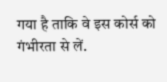गया है ताकि वे इस कोर्स को गंभीरता से लें.